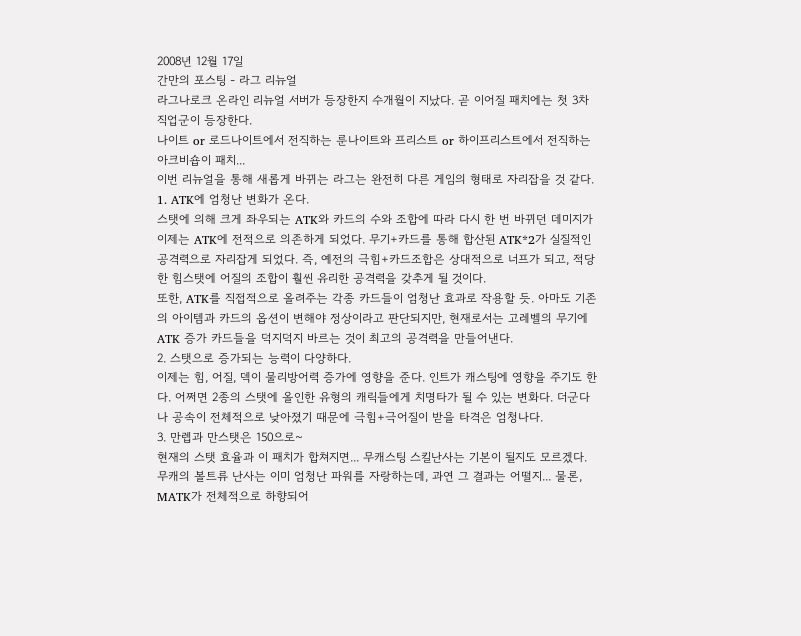2008년 12월 17일
간만의 포스팅 - 라그 리뉴얼
라그나로크 온라인 리뉴얼 서버가 등장한지 수개월이 지났다. 곧 이어질 패치에는 첫 3차 직업군이 등장한다.
나이트 or 로드나이트에서 전직하는 룬나이트와 프리스트 or 하이프리스트에서 전직하는 아크비숍이 패치...
이번 리뉴얼을 통해 새롭게 바뀌는 라그는 완전히 다른 게임의 형태로 자리잡을 것 같다.
1. ATK에 엄청난 변화가 온다.
스탯에 의해 크게 좌우되는 ATK와 카드의 수와 조합에 따라 다시 한 번 바뀌던 데미지가 이제는 ATK에 전적으로 의존하게 되었다. 무기+카드를 통해 합산된 ATK*2가 실질적인 공격력으로 자리잡게 되었다. 즉, 예전의 극힘+카드조합은 상대적으로 너프가 되고, 적당한 힘스탯에 어질의 조합이 훨씬 유리한 공격력을 갖추게 될 것이다.
또한, ATK를 직접적으로 올려주는 각종 카드들이 엄청난 효과로 작용할 듯. 아마도 기존의 아이템과 카드의 옵션이 변해야 정상이라고 판단되지만, 현재로서는 고레벨의 무기에 ATK 증가 카드들을 덕지덕지 바르는 것이 최고의 공격력을 만들어낸다.
2. 스탯으로 증가되는 능력이 다양하다.
이제는 힘, 어질, 덱이 물리방어력 증가에 영향을 준다. 인트가 캐스팅에 영향을 주기도 한다. 어쩌면 2종의 스탯에 올인한 유형의 캐릭들에게 치명타가 될 수 있는 변화다. 더군다나 공속이 전체적으로 낮아졌기 때문에 극힘+극어질이 받을 타격은 엄청나다.
3. 만렙과 만스탯은 150으로~
현재의 스탯 효율과 이 패치가 합쳐지면... 무캐스팅 스킬난사는 기본이 될지도 모르겠다. 무캐의 볼트류 난사는 이미 엄청난 파워를 자랑하는데, 과연 그 결과는 어떨지... 물론, MATK가 전체적으로 하향되어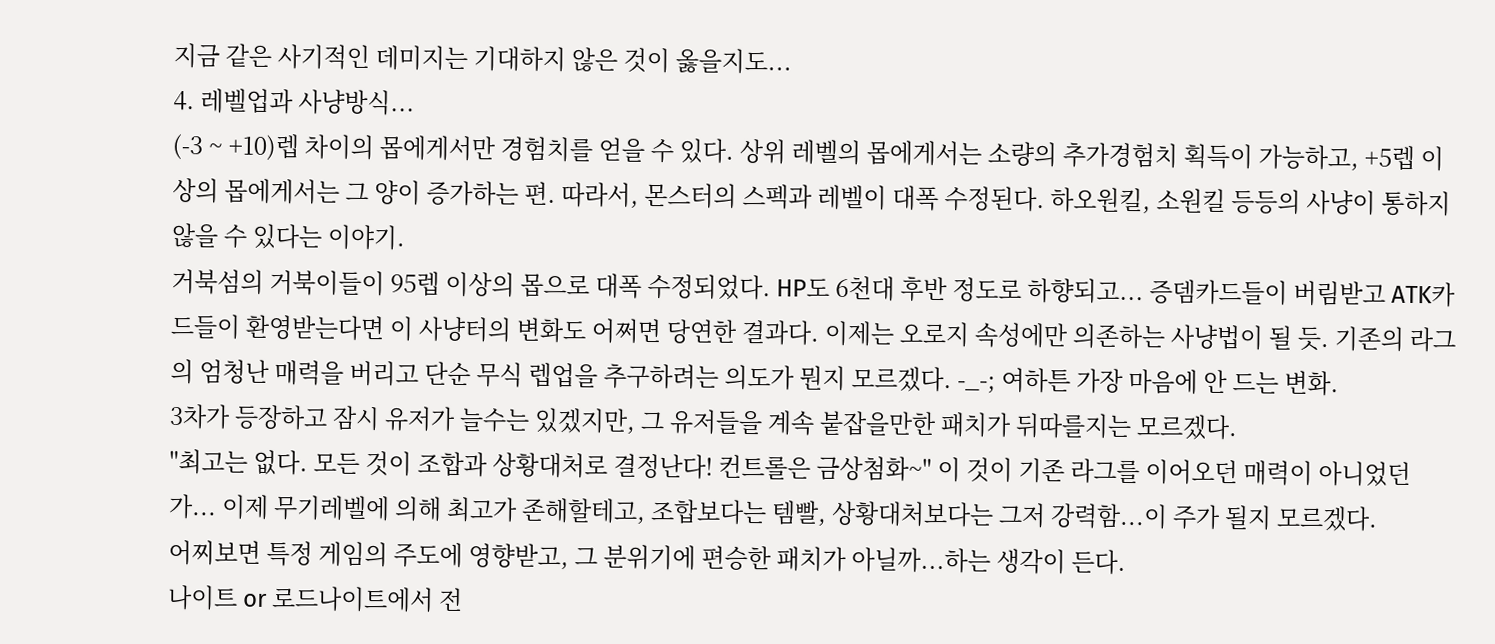지금 같은 사기적인 데미지는 기대하지 않은 것이 옳을지도...
4. 레벨업과 사냥방식...
(-3 ~ +10)렙 차이의 몹에게서만 경험치를 얻을 수 있다. 상위 레벨의 몹에게서는 소량의 추가경험치 획득이 가능하고, +5렙 이상의 몹에게서는 그 양이 증가하는 편. 따라서, 몬스터의 스펙과 레벨이 대폭 수정된다. 하오원킬, 소원킬 등등의 사냥이 통하지 않을 수 있다는 이야기.
거북섬의 거북이들이 95렙 이상의 몹으로 대폭 수정되었다. HP도 6천대 후반 정도로 하향되고... 증뎀카드들이 버림받고 ATK카드들이 환영받는다면 이 사냥터의 변화도 어쩌면 당연한 결과다. 이제는 오로지 속성에만 의존하는 사냥법이 될 듯. 기존의 라그의 엄청난 매력을 버리고 단순 무식 렙업을 추구하려는 의도가 뭔지 모르겠다. -_-; 여하튼 가장 마음에 안 드는 변화.
3차가 등장하고 잠시 유저가 늘수는 있겠지만, 그 유저들을 계속 붙잡을만한 패치가 뒤따를지는 모르겠다.
"최고는 없다. 모든 것이 조합과 상황대처로 결정난다! 컨트롤은 금상첨화~" 이 것이 기존 라그를 이어오던 매력이 아니었던가... 이제 무기레벨에 의해 최고가 존해할테고, 조합보다는 템빨, 상황대처보다는 그저 강력함...이 주가 될지 모르겠다.
어찌보면 특정 게임의 주도에 영향받고, 그 분위기에 편승한 패치가 아닐까...하는 생각이 든다.
나이트 or 로드나이트에서 전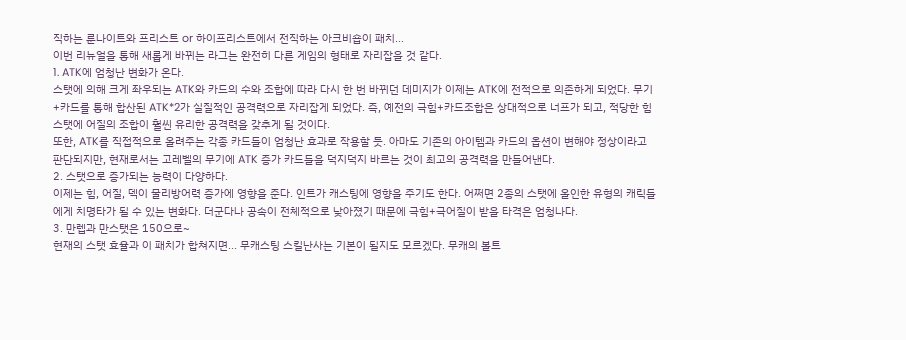직하는 룬나이트와 프리스트 or 하이프리스트에서 전직하는 아크비숍이 패치...
이번 리뉴얼을 통해 새롭게 바뀌는 라그는 완전히 다른 게임의 형태로 자리잡을 것 같다.
1. ATK에 엄청난 변화가 온다.
스탯에 의해 크게 좌우되는 ATK와 카드의 수와 조합에 따라 다시 한 번 바뀌던 데미지가 이제는 ATK에 전적으로 의존하게 되었다. 무기+카드를 통해 합산된 ATK*2가 실질적인 공격력으로 자리잡게 되었다. 즉, 예전의 극힘+카드조합은 상대적으로 너프가 되고, 적당한 힘스탯에 어질의 조합이 훨씬 유리한 공격력을 갖추게 될 것이다.
또한, ATK를 직접적으로 올려주는 각종 카드들이 엄청난 효과로 작용할 듯. 아마도 기존의 아이템과 카드의 옵션이 변해야 정상이라고 판단되지만, 현재로서는 고레벨의 무기에 ATK 증가 카드들을 덕지덕지 바르는 것이 최고의 공격력을 만들어낸다.
2. 스탯으로 증가되는 능력이 다양하다.
이제는 힘, 어질, 덱이 물리방어력 증가에 영향을 준다. 인트가 캐스팅에 영향을 주기도 한다. 어쩌면 2종의 스탯에 올인한 유형의 캐릭들에게 치명타가 될 수 있는 변화다. 더군다나 공속이 전체적으로 낮아졌기 때문에 극힘+극어질이 받을 타격은 엄청나다.
3. 만렙과 만스탯은 150으로~
현재의 스탯 효율과 이 패치가 합쳐지면... 무캐스팅 스킬난사는 기본이 될지도 모르겠다. 무캐의 볼트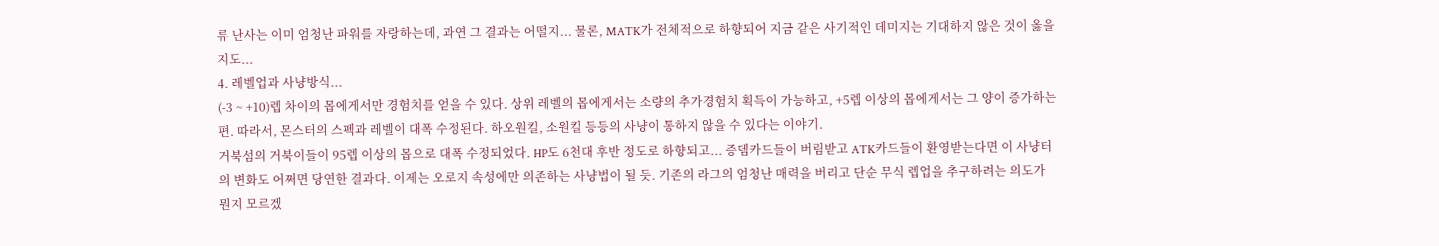류 난사는 이미 엄청난 파워를 자랑하는데, 과연 그 결과는 어떨지... 물론, MATK가 전체적으로 하향되어 지금 같은 사기적인 데미지는 기대하지 않은 것이 옳을지도...
4. 레벨업과 사냥방식...
(-3 ~ +10)렙 차이의 몹에게서만 경험치를 얻을 수 있다. 상위 레벨의 몹에게서는 소량의 추가경험치 획득이 가능하고, +5렙 이상의 몹에게서는 그 양이 증가하는 편. 따라서, 몬스터의 스펙과 레벨이 대폭 수정된다. 하오원킬, 소원킬 등등의 사냥이 통하지 않을 수 있다는 이야기.
거북섬의 거북이들이 95렙 이상의 몹으로 대폭 수정되었다. HP도 6천대 후반 정도로 하향되고... 증뎀카드들이 버림받고 ATK카드들이 환영받는다면 이 사냥터의 변화도 어쩌면 당연한 결과다. 이제는 오로지 속성에만 의존하는 사냥법이 될 듯. 기존의 라그의 엄청난 매력을 버리고 단순 무식 렙업을 추구하려는 의도가 뭔지 모르겠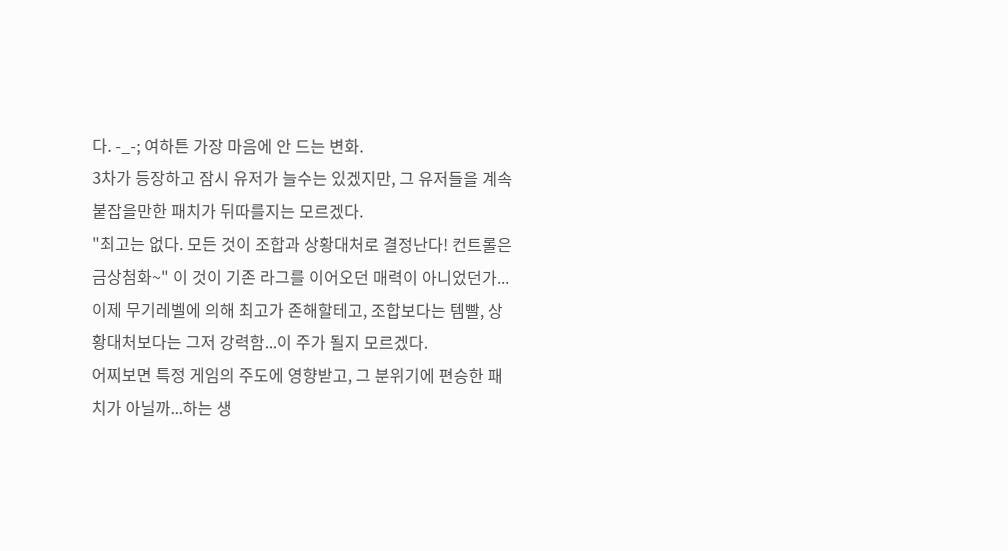다. -_-; 여하튼 가장 마음에 안 드는 변화.
3차가 등장하고 잠시 유저가 늘수는 있겠지만, 그 유저들을 계속 붙잡을만한 패치가 뒤따를지는 모르겠다.
"최고는 없다. 모든 것이 조합과 상황대처로 결정난다! 컨트롤은 금상첨화~" 이 것이 기존 라그를 이어오던 매력이 아니었던가... 이제 무기레벨에 의해 최고가 존해할테고, 조합보다는 템빨, 상황대처보다는 그저 강력함...이 주가 될지 모르겠다.
어찌보면 특정 게임의 주도에 영향받고, 그 분위기에 편승한 패치가 아닐까...하는 생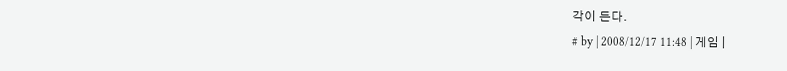각이 든다.
# by | 2008/12/17 11:48 | 게임 |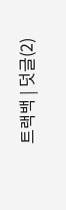트랙백 | 덧글(2)